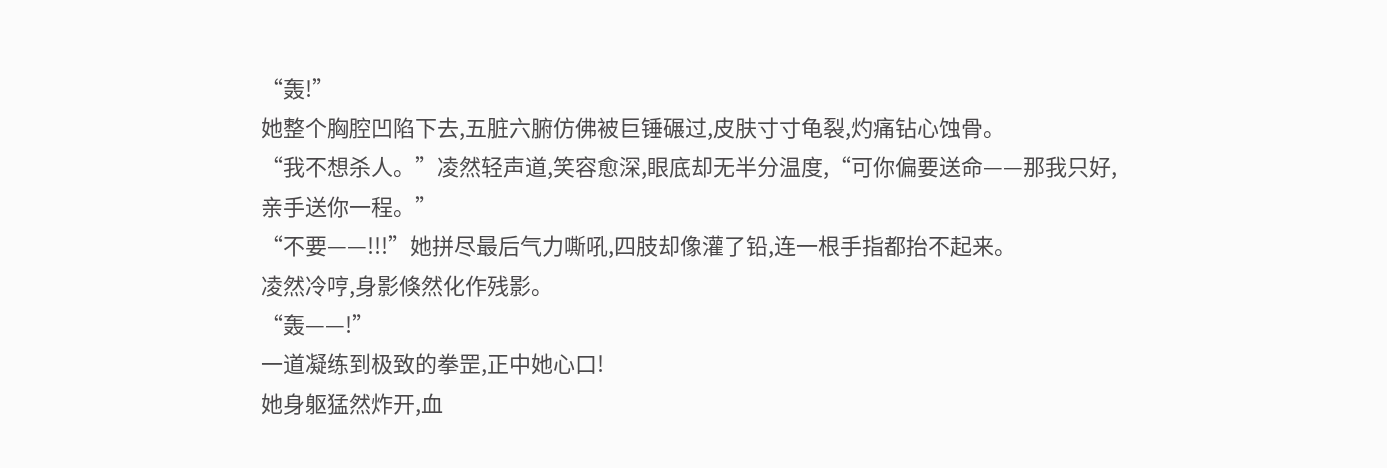“轰!”
她整个胸腔凹陷下去,五脏六腑仿佛被巨锤碾过,皮肤寸寸龟裂,灼痛钻心蚀骨。
“我不想杀人。”凌然轻声道,笑容愈深,眼底却无半分温度,“可你偏要送命——那我只好,亲手送你一程。”
“不要——!!!”她拼尽最后气力嘶吼,四肢却像灌了铅,连一根手指都抬不起来。
凌然冷哼,身影倏然化作残影。
“轰——!”
一道凝练到极致的拳罡,正中她心口!
她身躯猛然炸开,血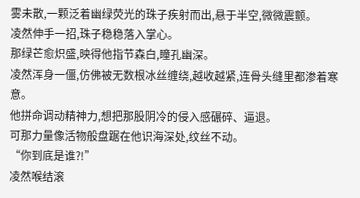雾未散,一颗泛着幽绿荧光的珠子疾射而出,悬于半空,微微震颤。
凌然伸手一招,珠子稳稳落入掌心。
那绿芒愈炽盛,映得他指节森白,瞳孔幽深。
凌然浑身一僵,仿佛被无数根冰丝缠绕,越收越紧,连骨头缝里都渗着寒意。
他拼命调动精神力,想把那股阴冷的侵入感碾碎、逼退。
可那力量像活物般盘踞在他识海深处,纹丝不动。
“你到底是谁?!”
凌然喉结滚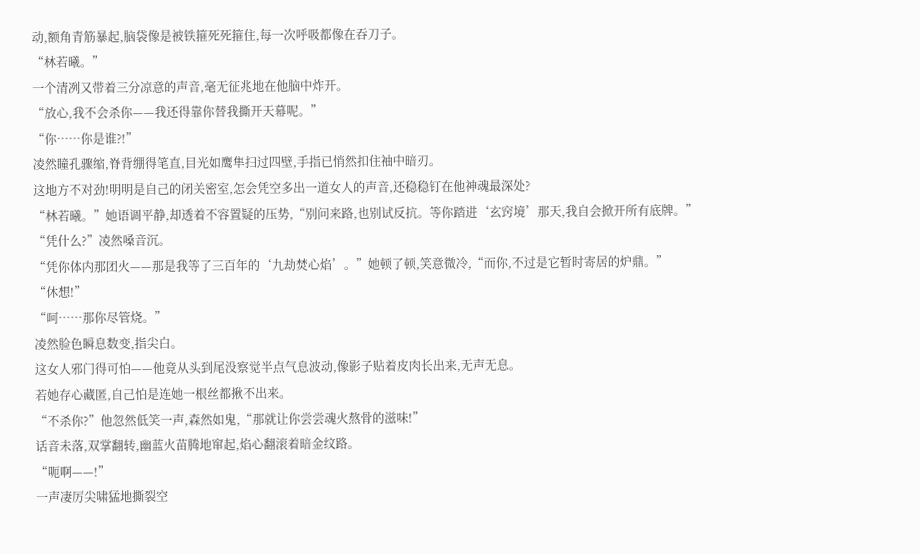动,额角青筋暴起,脑袋像是被铁箍死死箍住,每一次呼吸都像在吞刀子。
“林若曦。”
一个清冽又带着三分凉意的声音,毫无征兆地在他脑中炸开。
“放心,我不会杀你——我还得靠你替我撕开天幕呢。”
“你……你是谁?!”
凌然瞳孔骤缩,脊背绷得笔直,目光如鹰隼扫过四壁,手指已悄然扣住袖中暗刃。
这地方不对劲!明明是自己的闭关密室,怎会凭空多出一道女人的声音,还稳稳钉在他神魂最深处?
“林若曦。”她语调平静,却透着不容置疑的压势,“别问来路,也别试反抗。等你踏进‘玄窍境’那天,我自会掀开所有底牌。”
“凭什么?”凌然嗓音沉。
“凭你体内那团火——那是我等了三百年的‘九劫焚心焰’。”她顿了顿,笑意微冷,“而你,不过是它暂时寄居的炉鼎。”
“休想!”
“呵……那你尽管烧。”
凌然脸色瞬息数变,指尖白。
这女人邪门得可怕——他竟从头到尾没察觉半点气息波动,像影子贴着皮肉长出来,无声无息。
若她存心藏匿,自己怕是连她一根丝都揪不出来。
“不杀你?”他忽然低笑一声,森然如鬼,“那就让你尝尝魂火熬骨的滋味!”
话音未落,双掌翻转,幽蓝火苗腾地窜起,焰心翻滚着暗金纹路。
“呃啊——!”
一声凄厉尖啸猛地撕裂空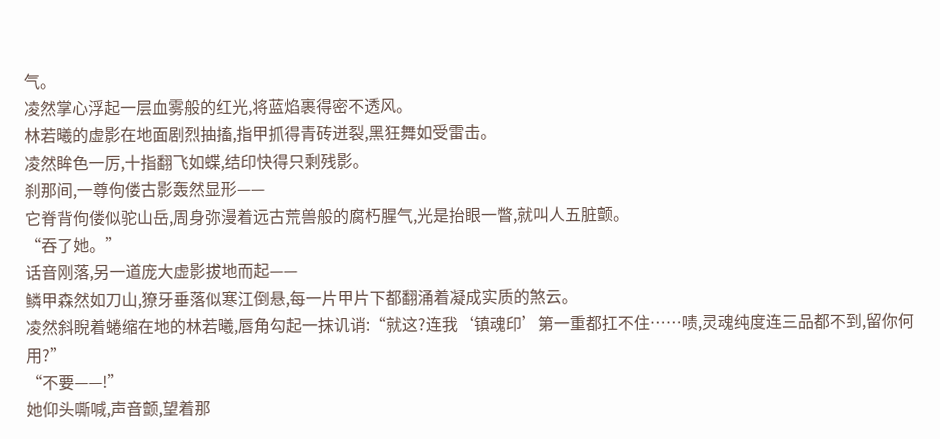气。
凌然掌心浮起一层血雾般的红光,将蓝焰裹得密不透风。
林若曦的虚影在地面剧烈抽搐,指甲抓得青砖迸裂,黑狂舞如受雷击。
凌然眸色一厉,十指翻飞如蝶,结印快得只剩残影。
刹那间,一尊佝偻古影轰然显形——
它脊背佝偻似驼山岳,周身弥漫着远古荒兽般的腐朽腥气,光是抬眼一瞥,就叫人五脏颤。
“吞了她。”
话音刚落,另一道庞大虚影拔地而起——
鳞甲森然如刀山,獠牙垂落似寒江倒悬,每一片甲片下都翻涌着凝成实质的煞云。
凌然斜睨着蜷缩在地的林若曦,唇角勾起一抹讥诮:“就这?连我‘镇魂印’第一重都扛不住……啧,灵魂纯度连三品都不到,留你何用?”
“不要——!”
她仰头嘶喊,声音颤,望着那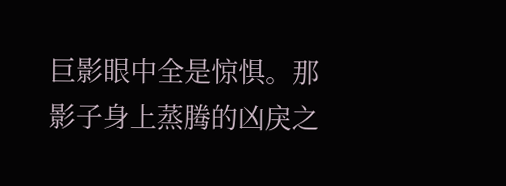巨影眼中全是惊惧。那影子身上蒸腾的凶戾之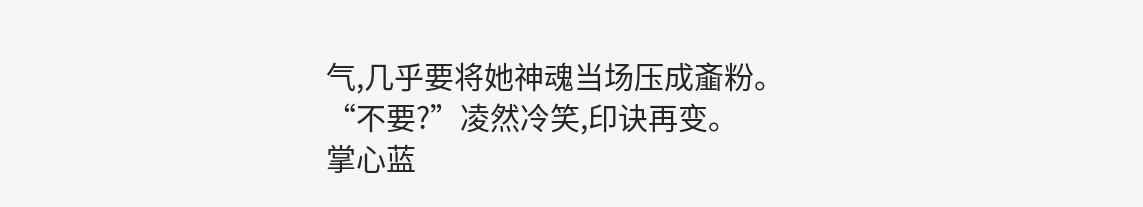气,几乎要将她神魂当场压成齑粉。
“不要?”凌然冷笑,印诀再变。
掌心蓝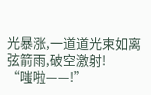光暴涨,一道道光束如离弦箭雨,破空激射!
“嗤啦——!”